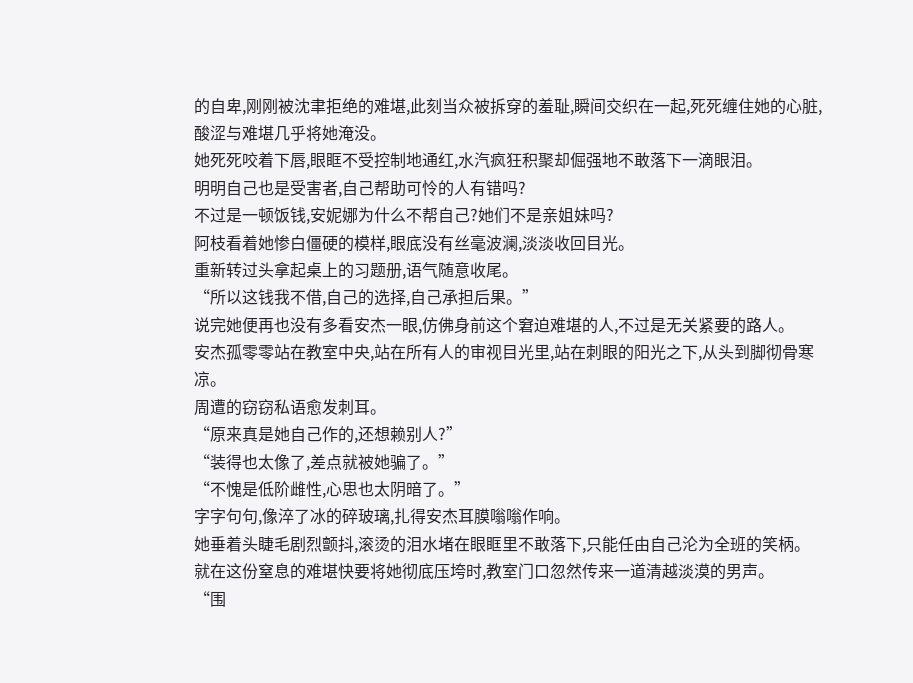的自卑,刚刚被沈聿拒绝的难堪,此刻当众被拆穿的羞耻,瞬间交织在一起,死死缠住她的心脏,酸涩与难堪几乎将她淹没。
她死死咬着下唇,眼眶不受控制地通红,水汽疯狂积聚却倔强地不敢落下一滴眼泪。
明明自己也是受害者,自己帮助可怜的人有错吗?
不过是一顿饭钱,安妮娜为什么不帮自己?她们不是亲姐妹吗?
阿枝看着她惨白僵硬的模样,眼底没有丝毫波澜,淡淡收回目光。
重新转过头拿起桌上的习题册,语气随意收尾。
“所以这钱我不借,自己的选择,自己承担后果。”
说完她便再也没有多看安杰一眼,仿佛身前这个窘迫难堪的人,不过是无关紧要的路人。
安杰孤零零站在教室中央,站在所有人的审视目光里,站在刺眼的阳光之下,从头到脚彻骨寒凉。
周遭的窃窃私语愈发刺耳。
“原来真是她自己作的,还想赖别人?”
“装得也太像了,差点就被她骗了。”
“不愧是低阶雌性,心思也太阴暗了。”
字字句句,像淬了冰的碎玻璃,扎得安杰耳膜嗡嗡作响。
她垂着头睫毛剧烈颤抖,滚烫的泪水堵在眼眶里不敢落下,只能任由自己沦为全班的笑柄。
就在这份窒息的难堪快要将她彻底压垮时,教室门口忽然传来一道清越淡漠的男声。
“围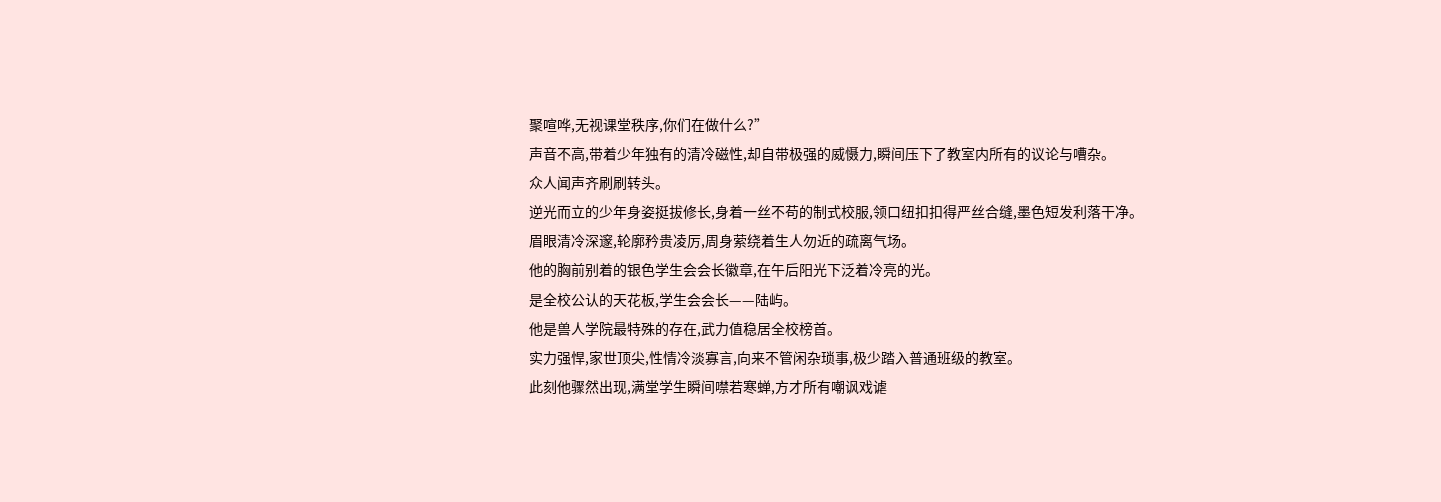聚喧哗,无视课堂秩序,你们在做什么?”
声音不高,带着少年独有的清冷磁性,却自带极强的威慑力,瞬间压下了教室内所有的议论与嘈杂。
众人闻声齐刷刷转头。
逆光而立的少年身姿挺拔修长,身着一丝不苟的制式校服,领口纽扣扣得严丝合缝,墨色短发利落干净。
眉眼清冷深邃,轮廓矜贵凌厉,周身萦绕着生人勿近的疏离气场。
他的胸前别着的银色学生会会长徽章,在午后阳光下泛着冷亮的光。
是全校公认的天花板,学生会会长——陆屿。
他是兽人学院最特殊的存在,武力值稳居全校榜首。
实力强悍,家世顶尖,性情冷淡寡言,向来不管闲杂琐事,极少踏入普通班级的教室。
此刻他骤然出现,满堂学生瞬间噤若寒蝉,方才所有嘲讽戏谑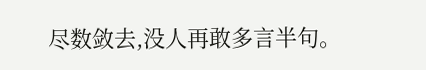尽数敛去,没人再敢多言半句。